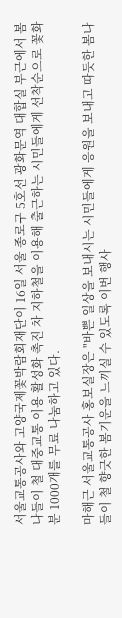서울교통공사와 고양국제꽃박람회재단이 16일 서울 종로구 5호선 광화문역 대합실 부근에서 봄나들이 철 대중교통 이용 활성화 촉진 차 지하철을 이용해 출근하는 시민들에게 선착순으로 꽃화분 1000개를 무료 나눔하고 있다.

마해근 서울교통공사 홍보실장은 "바쁜 일상을 보내시는 시민들에게 응원을 보내고 따듯한 봄나들이 철 향긋한 봄기운을 느끼실 수 있도록 이번 행사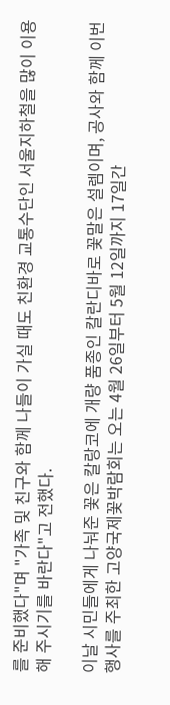를 준비했다"며 "가족 및 친구와 함께 나들이 가실 때도 친환경 교통수단인 서울지하철을 많이 이용해 주시기를 바란다"고 전했다.

이날 시민들에게 나눠준 꽃은 칼랑코에 개량 품종인 칼란디바로 꽃말은 설렘이며, 공사와 함께 이번 행사를 주최한 고양국제꽃박람회는 오는 4월 26일부터 5월 12일까지 17일간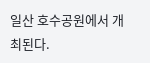일산 호수공원에서 개최된다.